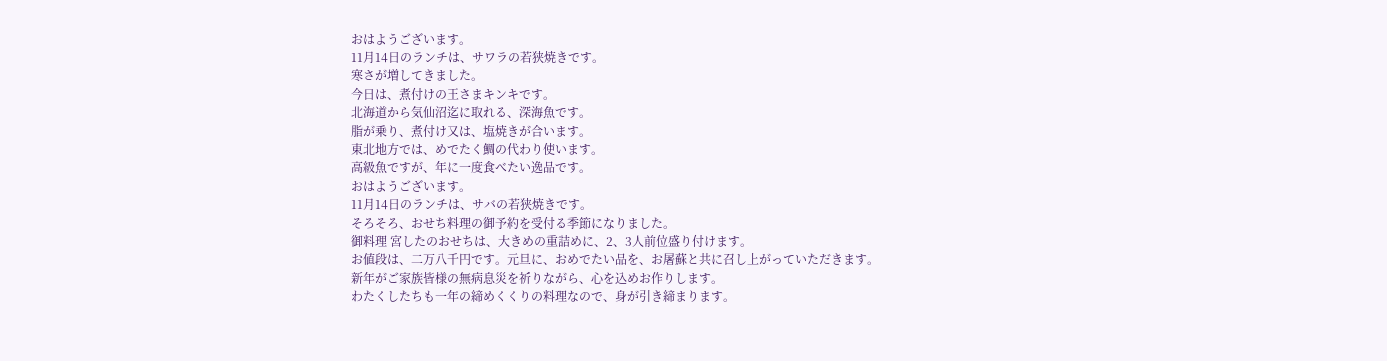おはようございます。
11月14日のランチは、サワラの若狭焼きです。
寒さが増してきました。
今日は、煮付けの王さまキンキです。
北海道から気仙沼迄に取れる、深海魚です。
脂が乗り、煮付け又は、塩焼きが合います。
東北地方では、めでたく鯛の代わり使います。
高級魚ですが、年に一度食べたい逸品です。
おはようございます。
11月14日のランチは、サバの若狭焼きです。
そろそろ、おせち料理の御予約を受付る季節になりました。
御料理 宮したのおせちは、大きめの重詰めに、2、3人前位盛り付けます。
お値段は、二万八千円です。元旦に、おめでたい品を、お屠蘇と共に召し上がっていただきます。
新年がご家族皆様の無病息災を祈りながら、心を込めお作りします。
わたくしたちも一年の締めくくりの料理なので、身が引き締まります。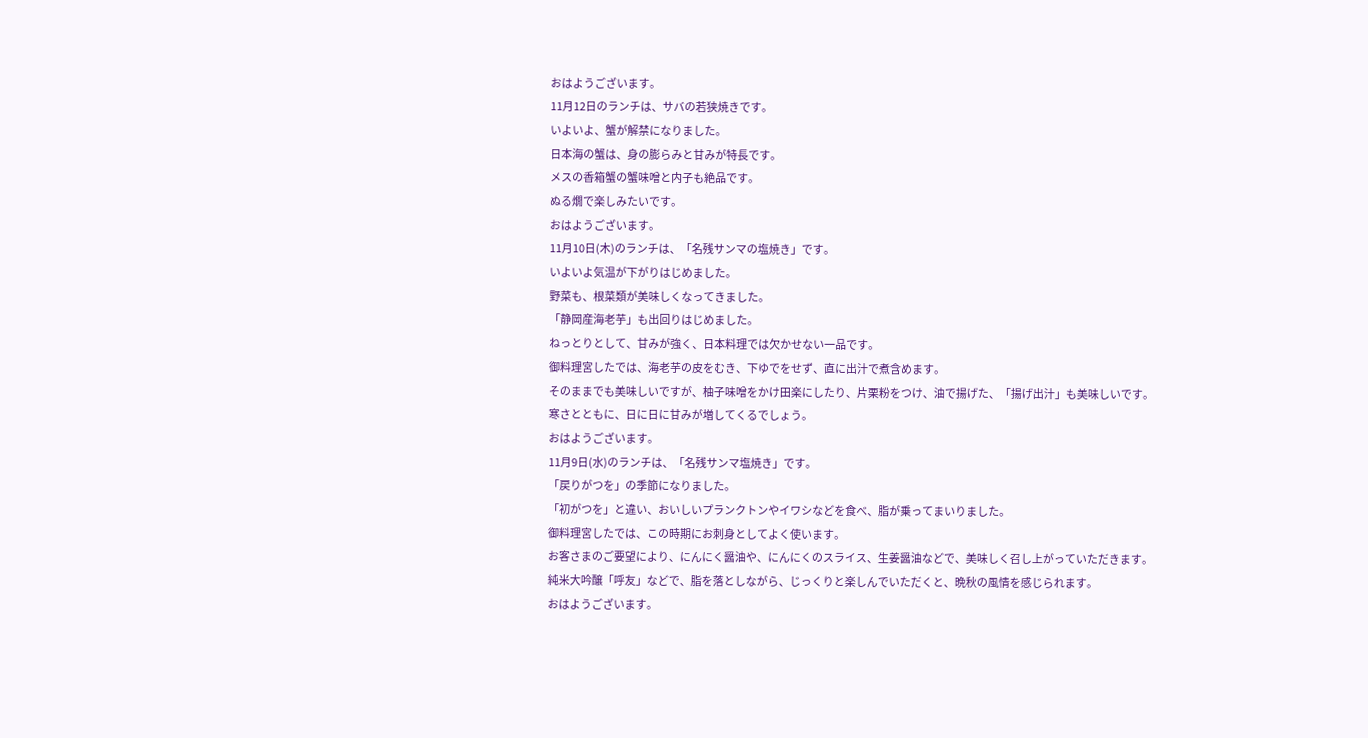おはようございます。
11月12日のランチは、サバの若狭焼きです。
いよいよ、蟹が解禁になりました。
日本海の蟹は、身の膨らみと甘みが特長です。
メスの香箱蟹の蟹味噌と内子も絶品です。
ぬる燗で楽しみたいです。
おはようございます。
11月10日(木)のランチは、「名残サンマの塩焼き」です。
いよいよ気温が下がりはじめました。
野菜も、根菜類が美味しくなってきました。
「静岡産海老芋」も出回りはじめました。
ねっとりとして、甘みが強く、日本料理では欠かせない一品です。
御料理宮したでは、海老芋の皮をむき、下ゆでをせず、直に出汁で煮含めます。
そのままでも美味しいですが、柚子味噌をかけ田楽にしたり、片栗粉をつけ、油で揚げた、「揚げ出汁」も美味しいです。
寒さとともに、日に日に甘みが増してくるでしょう。
おはようございます。
11月9日(水)のランチは、「名残サンマ塩焼き」です。
「戻りがつを」の季節になりました。
「初がつを」と違い、おいしいプランクトンやイワシなどを食べ、脂が乗ってまいりました。
御料理宮したでは、この時期にお刺身としてよく使います。
お客さまのご要望により、にんにく醤油や、にんにくのスライス、生姜醤油などで、美味しく召し上がっていただきます。
純米大吟醸「呼友」などで、脂を落としながら、じっくりと楽しんでいただくと、晩秋の風情を感じられます。
おはようございます。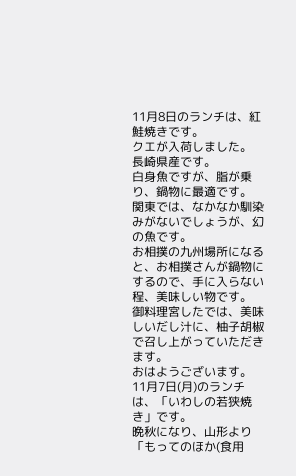11月8日のランチは、紅鮭焼きです。
クエが入荷しました。
長崎県産です。
白身魚ですが、脂が乗り、鍋物に最適です。
関東では、なかなか馴染みがないでしょうが、幻の魚です。
お相撲の九州場所になると、お相撲さんが鍋物にするので、手に入らない程、美味しい物です。
御料理宮したでは、美味しいだし汁に、柚子胡椒で召し上がっていただきます。
おはようございます。
11月7日(月)のランチは、「いわしの若狭焼き」です。
晩秋になり、山形より「もってのほか(食用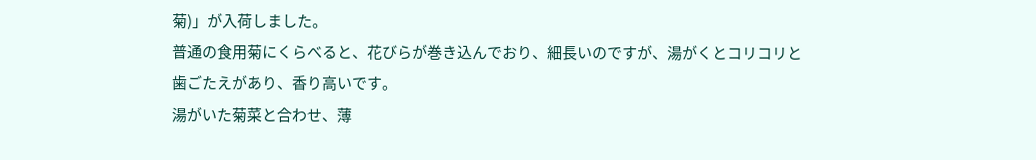菊)」が入荷しました。
普通の食用菊にくらべると、花びらが巻き込んでおり、細長いのですが、湯がくとコリコリと歯ごたえがあり、香り高いです。
湯がいた菊菜と合わせ、薄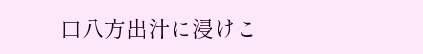口八方出汁に浸けこ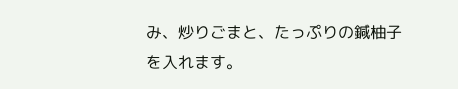み、炒りごまと、たっぷりの鍼柚子を入れます。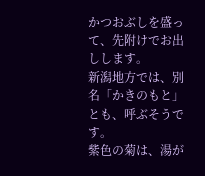かつおぶしを盛って、先附けでお出しします。
新潟地方では、別名「かきのもと」とも、呼ぶそうです。
紫色の菊は、湯が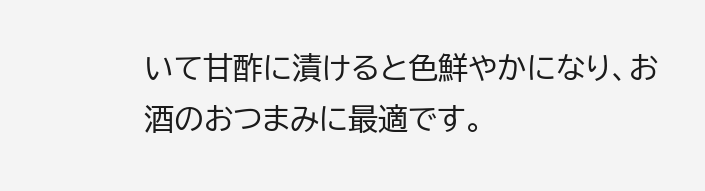いて甘酢に漬けると色鮮やかになり、お酒のおつまみに最適です。